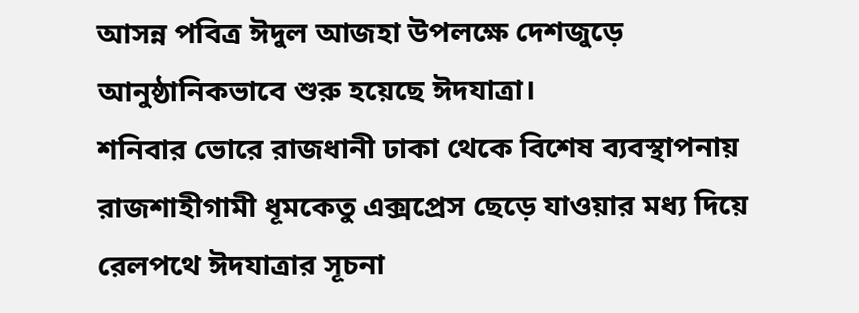আসন্ন পবিত্র ঈদুল আজহা উপলক্ষে দেশজুড়ে আনুষ্ঠানিকভাবে শুরু হয়েছে ঈদযাত্রা।
শনিবার ভোরে রাজধানী ঢাকা থেকে বিশেষ ব্যবস্থাপনায় রাজশাহীগামী ধূমকেতু এক্সপ্রেস ছেড়ে যাওয়ার মধ্য দিয়ে রেলপথে ঈদযাত্রার সূচনা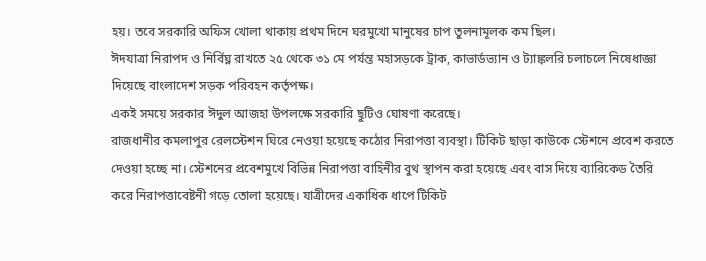হয়। তবে সরকারি অফিস খোলা থাকায় প্রথম দিনে ঘরমুখো মানুষের চাপ তুলনামূলক কম ছিল।
ঈদযাত্রা নিরাপদ ও নির্বিঘ্ন রাখতে ২৫ থেকে ৩১ মে পর্যন্ত মহাসড়কে ট্রাক, কাভার্ডভ্যান ও ট্যাঙ্কলরি চলাচলে নিষেধাজ্ঞা দিয়েছে বাংলাদেশ সড়ক পরিবহন কর্তৃপক্ষ।
একই সময়ে সরকার ঈদুল আজহা উপলক্ষে সরকারি ছুটিও ঘোষণা করেছে।
রাজধানীর কমলাপুর রেলস্টেশন ঘিরে নেওয়া হয়েছে কঠোর নিরাপত্তা ব্যবস্থা। টিকিট ছাড়া কাউকে স্টেশনে প্রবেশ করতে দেওয়া হচ্ছে না। স্টেশনের প্রবেশমুখে বিভিন্ন নিরাপত্তা বাহিনীর বুথ স্থাপন করা হয়েছে এবং বাস দিয়ে ব্যারিকেড তৈরি করে নিরাপত্তাবেষ্টনী গড়ে তোলা হয়েছে। যাত্রীদের একাধিক ধাপে টিকিট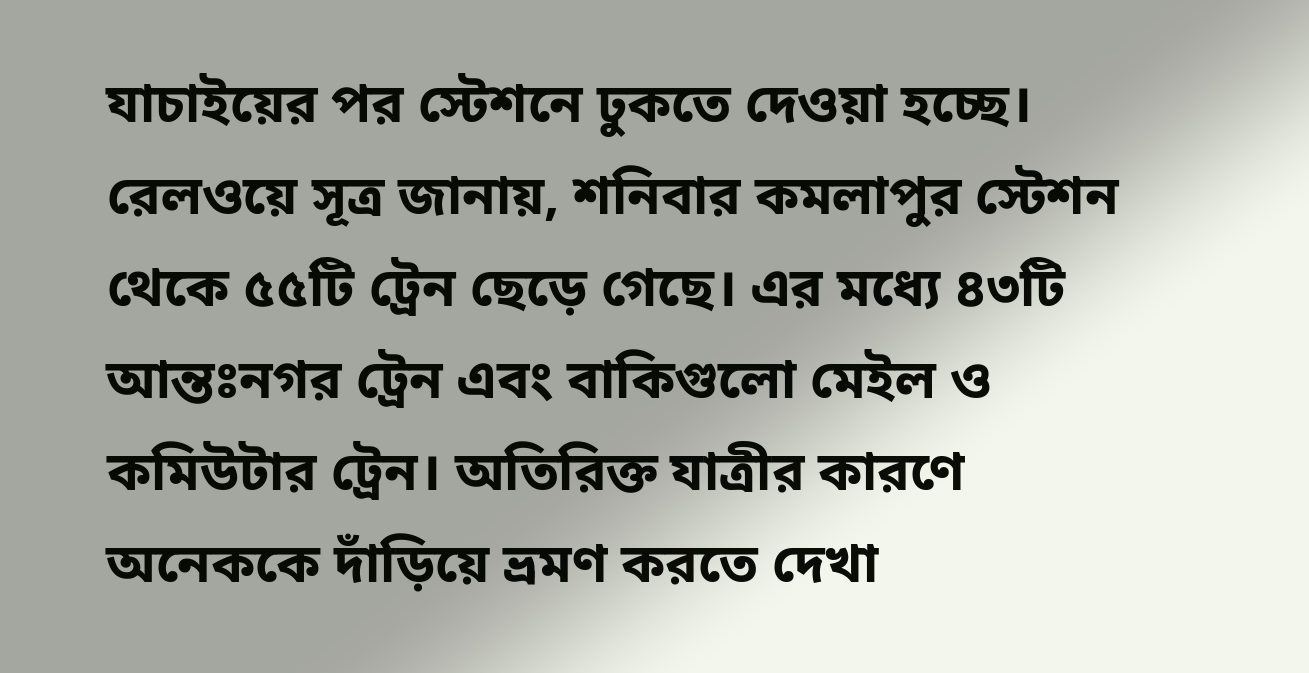যাচাইয়ের পর স্টেশনে ঢুকতে দেওয়া হচ্ছে।
রেলওয়ে সূত্র জানায়, শনিবার কমলাপুর স্টেশন থেকে ৫৫টি ট্রেন ছেড়ে গেছে। এর মধ্যে ৪৩টি আন্তঃনগর ট্রেন এবং বাকিগুলো মেইল ও কমিউটার ট্রেন। অতিরিক্ত যাত্রীর কারণে অনেককে দাঁড়িয়ে ভ্রমণ করতে দেখা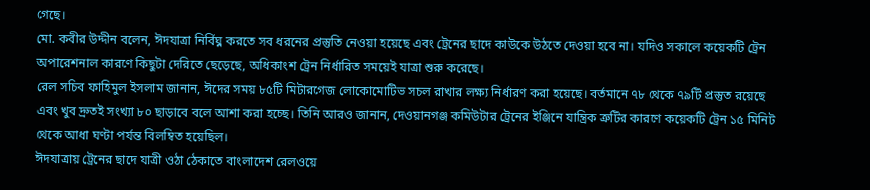গেছে।
মো. কবীর উদ্দীন বলেন, ঈদযাত্রা নির্বিঘ্ন করতে সব ধরনের প্রস্তুতি নেওয়া হয়েছে এবং ট্রেনের ছাদে কাউকে উঠতে দেওয়া হবে না। যদিও সকালে কয়েকটি ট্রেন অপারেশনাল কারণে কিছুটা দেরিতে ছেড়েছে, অধিকাংশ ট্রেন নির্ধারিত সময়েই যাত্রা শুরু করেছে।
রেল সচিব ফাহিমুল ইসলাম জানান, ঈদের সময় ৮৫টি মিটারগেজ লোকোমোটিভ সচল রাখার লক্ষ্য নির্ধারণ করা হয়েছে। বর্তমানে ৭৮ থেকে ৭৯টি প্রস্তুত রয়েছে এবং খুব দ্রুতই সংখ্যা ৮০ ছাড়াবে বলে আশা করা হচ্ছে। তিনি আরও জানান, দেওয়ানগঞ্জ কমিউটার ট্রেনের ইঞ্জিনে যান্ত্রিক ত্রুটির কারণে কয়েকটি ট্রেন ১৫ মিনিট থেকে আধা ঘণ্টা পর্যন্ত বিলম্বিত হয়েছিল।
ঈদযাত্রায় ট্রেনের ছাদে যাত্রী ওঠা ঠেকাতে বাংলাদেশ রেলওয়ে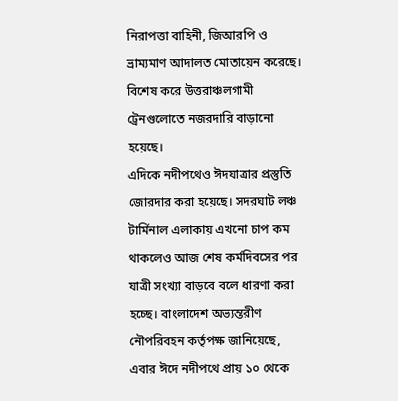নিরাপত্তা বাহিনী, জিআরপি ও ভ্রাম্যমাণ আদালত মোতায়েন করেছে। বিশেষ করে উত্তরাঞ্চলগামী ট্রেনগুলোতে নজরদারি বাড়ানো হয়েছে।
এদিকে নদীপথেও ঈদযাত্রার প্রস্তুতি জোরদার করা হয়েছে। সদরঘাট লঞ্চ টার্মিনাল এলাকায় এখনো চাপ কম থাকলেও আজ শেষ কর্মদিবসের পর যাত্রী সংখ্যা বাড়বে বলে ধারণা করা হচ্ছে। বাংলাদেশ অভ্যন্তরীণ নৌপরিবহন কর্তৃপক্ষ জানিয়েছে, এবার ঈদে নদীপথে প্রায় ১০ থেকে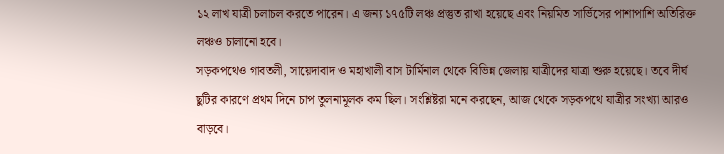১২ লাখ যাত্রী চলাচল করতে পারেন। এ জন্য ১৭৫টি লঞ্চ প্রস্তুত রাখা হয়েছে এবং নিয়মিত সার্ভিসের পাশাপাশি অতিরিক্ত লঞ্চও চালানো হবে।
সড়কপথেও গাবতলী, সায়েদাবাদ ও মহাখালী বাস টার্মিনাল থেকে বিভিন্ন জেলায় যাত্রীদের যাত্রা শুরু হয়েছে। তবে দীর্ঘ ছুটির কারণে প্রথম দিনে চাপ তুলনামূলক কম ছিল। সংশ্লিষ্টরা মনে করছেন, আজ থেকে সড়কপথে যাত্রীর সংখ্যা আরও বাড়বে।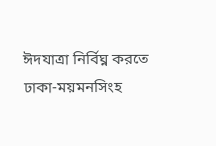ঈদযাত্রা নির্বিঘ্ন করতে ঢাকা-ময়মনসিংহ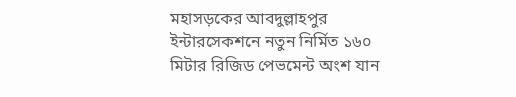মহাসড়কের আবদুল্লাহপুর ইন্টারসেকশনে নতুন নির্মিত ১৬০ মিটার রিজিড পেভমেন্ট অংশ যান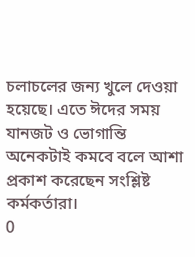চলাচলের জন্য খুলে দেওয়া হয়েছে। এতে ঈদের সময় যানজট ও ভোগান্তি অনেকটাই কমবে বলে আশা প্রকাশ করেছেন সংশ্লিষ্ট কর্মকর্তারা।
0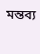মন্তব্য